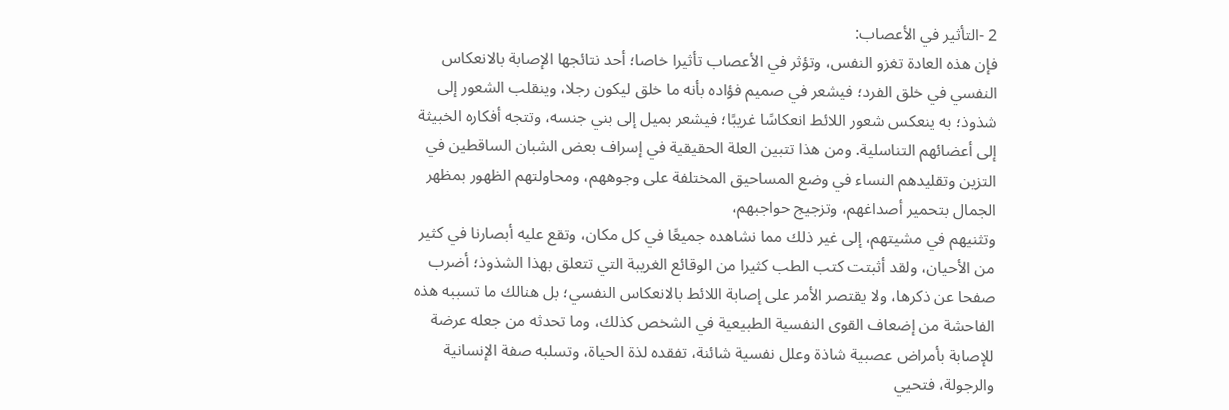2 -التأثير في الأعصاب:
فإن هذه العادة تغزو النفس، وتؤثر في الأعصاب تأثيرا خاصا؛ أحد نتائجها الإصابة بالانعكاس النفسي في خلق الفرد؛ فيشعر في صميم فؤاده بأنه ما خلق ليكون رجلا، وينقلب الشعور إلى شذوذ؛ به ينعكس شعور اللائط انعكاسًا غريبًا؛ فيشعر بميل إلى بني جنسه، وتتجه أفكاره الخبيثة إلى أعضائهم التناسلية. ومن هذا تتبين العلة الحقيقية في إسراف بعض الشبان الساقطين في التزين وتقليدهم النساء في وضع المساحيق المختلفة على وجوههم، ومحاولتهم الظهور بمظهر الجمال بتحمير أصداغهم، وتزجيج حواجبهم،
وتثنيهم في مشيتهم، إلى غير ذلك مما نشاهده جميعًا في كل مكان، وتقع عليه أبصارنا في كثير من الأحيان، ولقد أثبتت كتب الطب كثيرا من الوقائع الغريبة التي تتعلق بهذا الشذوذ؛ أضرب صفحا عن ذكرها، ولا يقتصر الأمر على إصابة اللائط بالانعكاس النفسي؛ بل هنالك ما تسببه هذه الفاحشة من إضعاف القوى النفسية الطبيعية في الشخص كذلك، وما تحدثه من جعله عرضة للإصابة بأمراض عصبية شاذة وعلل نفسية شائنة، تفقده لذة الحياة، وتسلبه صفة الإنسانية والرجولة، فتحيي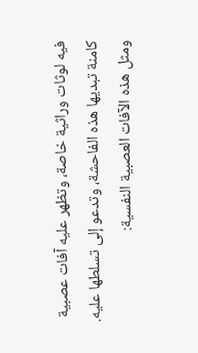فيه لوثات وراثية خاصة، وتظهر عليه آفات عصبية كامنة تبديها هذه الفاحشة، وتدعو إلى تسلطها عليه. ومثل هذه الآفات العصبية النفسية: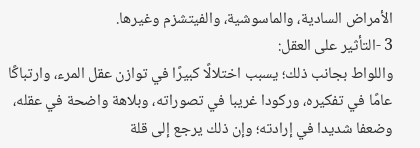الأمراض السادية، والماسوشية، والفيتشزم وغيرها.
3 -التأثير على العقل:
واللواط بجانب ذلك؛ يسبب اختلالًا كبيرًا في توازن عقل المرء، وارتباكًا عامًا في تفكيره، وركودا غريبا في تصوراته، وبلاهة واضحة في عقله، وضعفا شديدا في إرادته؛ وإن ذلك يرجع إلى قلة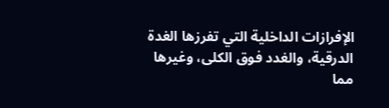الإفرازات الداخلية التي تفرزها الغدة الدرقية، والغدد فوق الكلى، وغيرها مما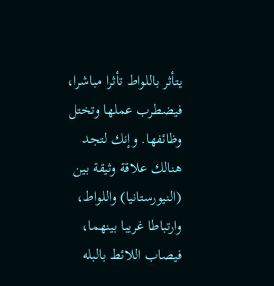يتأثر باللواط تأثرا مباشرا، فيضطرب عملها وتختل وظائفها. وإنك لتجد هنالك علاقة وثيقة بين (النيورستانيا) واللواط، وارتباطا غريبا بينهما، فيصاب اللائط بالبله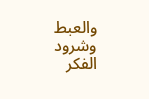والعبط وشرود الفكر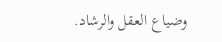وضياع العقل والرشاد.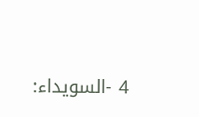4 -السويداء: